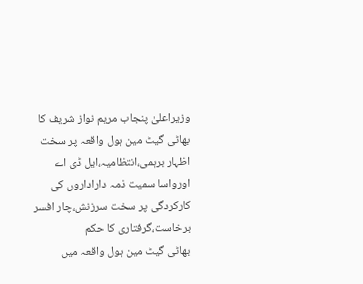وزیراعلیٰ پنجاب مریم نواز شریف کا بھاٹی گیٹ مین ہول واقعہ پر سخت اظہار برہمی،انتظامیہ،ایل ڈی اے اورواسا سمیت ذمہ داراداروں کی کارکردگی پر سخت سرزنش،چار افسر برخاست،گرفتاری کا حکم
بھاٹی گیٹ مین ہول واقعہ میں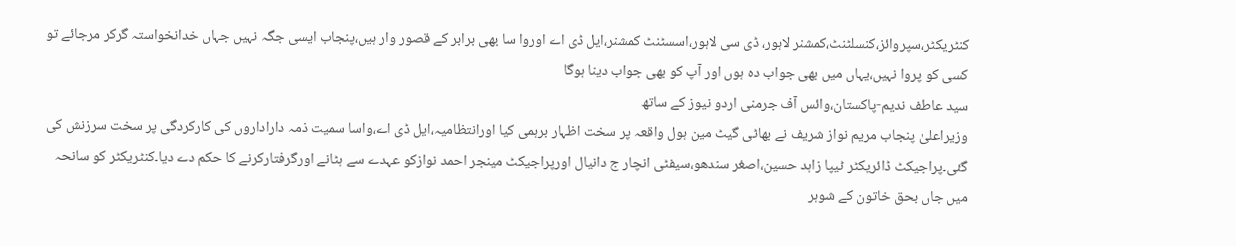کنٹریکٹر،سپروائز،کنسلٹنٹ،کمشنر لاہور، ڈی سی لاہور،اسسٹنٹ کمشنر،ایل ڈی اے اوروا سا بھی برابر کے قصور وار ہیں،پنجاب ایسی جگہ نہیں جہاں خدانخواستہ گرکر مرجائے تو کسی کو پروا نہیں،یہاں میں بھی جواب دہ ہوں اور آپ کو بھی جواب دینا ہوگا
سید عاطف ندیم-پاکستان،وائس آف جرمنی اردو نیوز کے ساتھ
وزیراعلیٰ پنجاب مریم نواز شریف نے بھاٹی گیٹ مین ہول واقعہ پر سخت اظہار برہمی کیا اورانتظامیہ،ایل ڈی اے،واسا سمیت ذمہ داراداروں کی کارکردگی پر سخت سرزنش کی گئی۔پراجیکٹ ڈائریکٹر ٹیپا زاہد حسین،اصغر سندھو،سیفٹی انچار ج دانیال اورپراجیکٹ مینجر احمد نوازکو عہدے سے ہٹانے اورگرفتارکرنے کا حکم دے دیا۔کنٹریکٹر کو سانحہ میں جاں بحق خاتون کے شوہر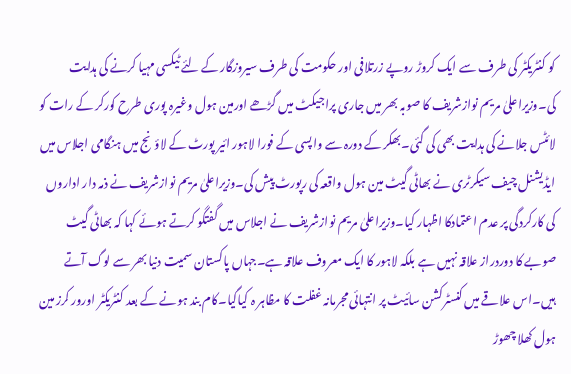کو کنٹریکٹر کی طرف سے ایک کروڑ روپے زرتلافی اور حکومت کی طرف سیروزگار کے لئے ٹیکسی مہیا کرنے کی ہدایت کی۔وزیراعلیٰ مریم نوازشریف کا صوبہ بھر میں جاری پراجیکٹ میں گڑھے اورمین ہول وغیرہ پوری طرح کورکر کے رات کو لائٹس جلانے کی ہدایت بھی کی گئی۔بھکر کے دورہ سے واپسی کے فورا لاہور ائیر پورٹ کے لاؤنج میں ہنگامی اجلاس میں ایڈیشنل چیف سیکرٹری نے بھاٹی گیٹ مین ہول واقعہ کی رپورٹ پیش کی۔وزیراعلیٰ مریم نوازشریف نے ذمہ دار اداروں کی کارکردگی پر عدم اعتمادکا اظہار کیا۔وزیراعلیٰ مریم نوازشریف نے اجلاس میں گفتگو کرتے ہوئے کہا کہ بھاٹی گیٹ صوبے کا دوردراز علاقہ نہیں ہے بلکہ لاہور کا ایک معروف علاقہ ہے۔جہاں پاکستان سمیت دنیا بھر سے لوگ آتے ہیں۔اس علاقے میں کنسٹرکشن سائیٹ پر انتہائی مجرمانہ غفلت کا مظاہر ہ کیاگیا۔کام بند ہونے کے بعد کنٹریکٹر اورور کرز مین ہول کھلا چھوڑ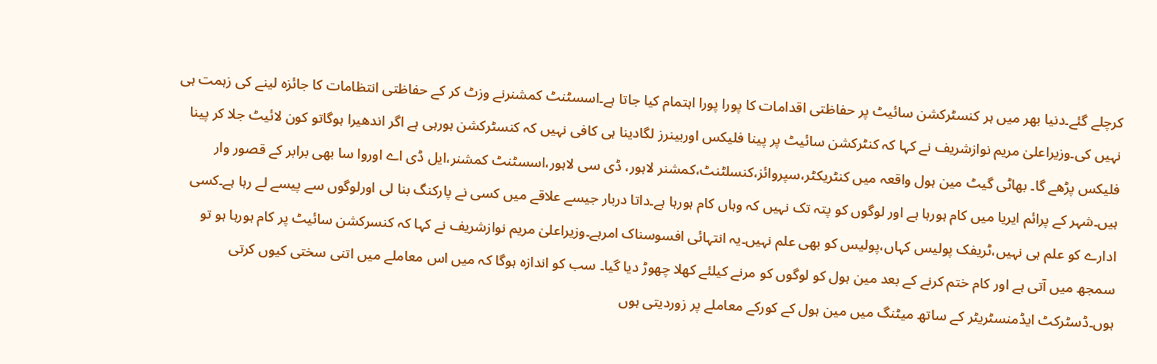کرچلے گئے۔دنیا بھر میں ہر کنسٹرکشن سائیٹ پر حفاظتی اقدامات کا پورا پورا اہتمام کیا جاتا ہے۔اسسٹنٹ کمشنرنے وزٹ کر کے حفاظتی انتظامات کا جائزہ لینے کی زہمت ہی نہیں کی۔وزیراعلیٰ مریم نوازشریف نے کہا کہ کنٹرکشن سائیٹ پر پینا فلیکس اوربینرز لگادینا ہی کافی نہیں کہ کنسٹرکشن ہورہی ہے اگر اندھیرا ہوگاتو کون لائیٹ جلا کر پینا فلیکس پڑھے گا۔ بھاٹی گیٹ مین ہول واقعہ میں کنٹریکٹر،سپروائز،کنسلٹنٹ،کمشنر لاہور، ڈی سی لاہور،اسسٹنٹ کمشنر،ایل ڈی اے اوروا سا بھی برابر کے قصور وار ہیں۔شہر کے پرائم ایریا میں کام ہورہا ہے اور لوگوں کو پتہ تک نہیں کہ وہاں کام ہورہا ہے۔داتا دربار جیسے علاقے میں کسی نے پارکنگ بنا لی اورلوگوں سے پیسے لے رہا ہے۔کسی ادارے کو علم ہی نہیں،ٹریفک پولیس کہاں،پولیس کو بھی علم نہیں۔یہ انتہائی افسوسناک امرہے۔وزیراعلیٰ مریم نوازشریف نے کہا کہ کنسرکشن سائیٹ پر کام ہورہا ہو تو سمجھ میں آتی ہے اور کام ختم کرنے کے بعد مین ہول کو لوگوں کو مرنے کیلئے کھلا چھوڑ دیا گیا۔ سب کو اندازہ ہوگا کہ میں اس معاملے میں اتنی سختی کیوں کرتی ہوں۔ڈسٹرکٹ ایڈمنسٹریٹر کے ساتھ میٹنگ میں مین ہول کے کورکے معاملے پر زوردیتی ہوں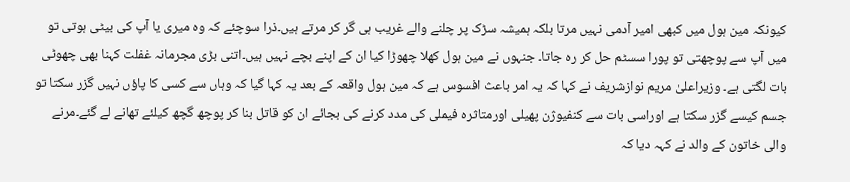کیونکہ مین ہول میں کبھی امیر آدمی نہیں مرتا بلکہ ہمیشہ سڑک پر چلنے والے غریب ہی گر کر مرتے ہیں۔ذرا سوچئے کہ وہ میری یا آپ کی بیٹی ہوتی تو میں آپ سے پوچھتی تو پورا سسٹم حل کر رہ جاتا۔ جنہوں نے مین ہول کھلا چھوڑا کیا ان کے اپنے بچے نہیں ہیں۔اتنی بڑی مجرمانہ غفلت کہنا بھی چھوٹی بات لگتی ہے۔ وزیراعلیٰ مریم نوازشریف نے کہا کہ یہ امر باعث افسوس ہے کہ مین ہول واقعہ کے بعد یہ کہا گیا کہ وہاں سے کسی کا پاؤں نہیں گزر سکتا تو جسم کیسے گزر سکتا ہے اوراسی بات سے کنفیوژن پھیلی اورمتاثرہ فیملی کی مدد کرنے کی بجائے ان کو قاتل بنا کر پوچھ گچھ کیلئے تھانے لے گئے۔مرنے والی خاتون کے والد نے کہہ دیا کہ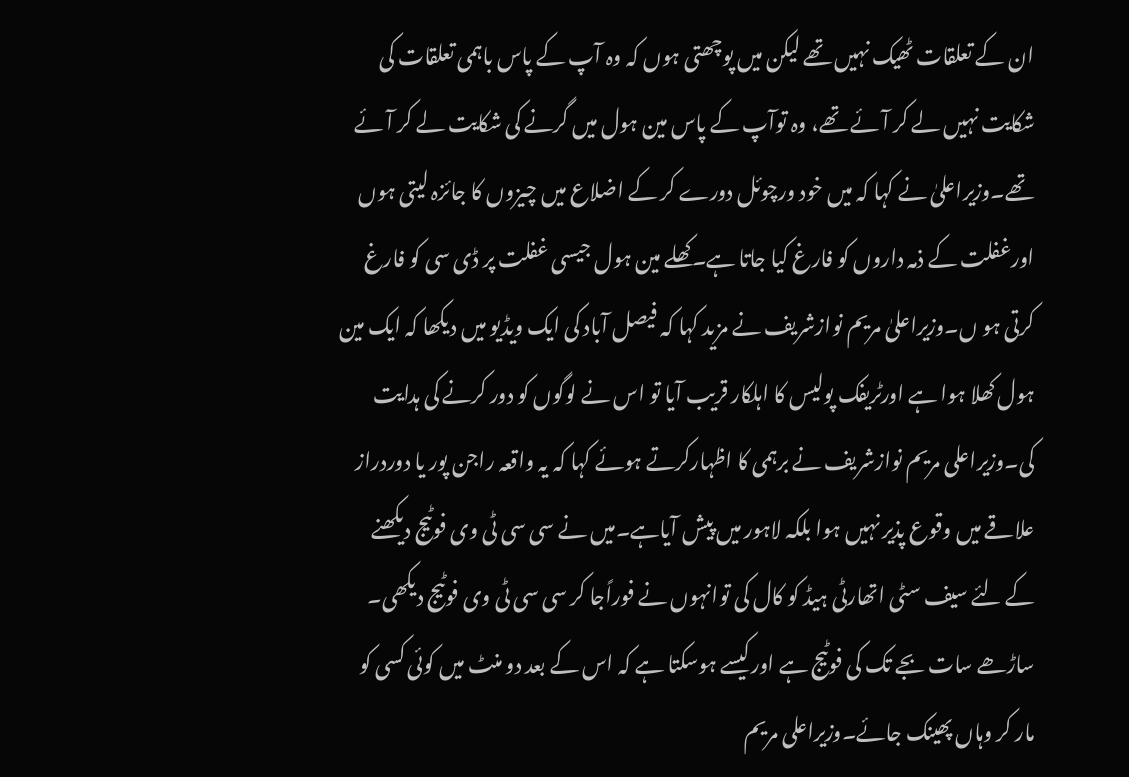ان کے تعلقات ٹھیک نہیں تھے لیکن میں پوچھتی ہوں کہ وہ آپ کے پاس باہمی تعلقات کی شکایت نہیں لے کر آئے تھے، وہ توآپ کے پاس مین ہول میں گرنے کی شکایت لے کر آئے تھے۔وزیراعلیٰ نے کہا کہ میں خود ورچوئل دورے کر کے اضلاع میں چیزوں کا جائزہ لیتی ہوں اورغفلت کے ذمہ داروں کو فارغ کیا جاتا ہے۔کھلے مین ہول جیسی غفلت پر ڈی سی کو فارغ کرتی ہو ں۔وزیراعلیٰ مریم نوازشریف نے مزید کہا کہ فیصل آباد کی ایک ویڈیو میں دیکھا کہ ایک مین ہول کھلا ہوا ہے اورٹریفک پولیس کا اہلکار قریب آیا تو اس نے لوگوں کو دور کرنے کی ہدایت کی۔وزیراعلی مریم نوازشریف نے برہمی کا اظہارکرتے ہوئے کہا کہ یہ واقعہ راجن پور یا دوردراز علاقے میں وقوع پذیر نہیں ہوا بلکہ لاہور میں پیش آیاہے۔میں نے سی سی ٹی وی فوٹیج دیکھنے کے لئے سیف سٹی اتھارٹی ہیڈ کو کال کی توانہوں نے فوراًجا کر سی سی ٹی وی فوٹیج دیکھی۔ ساڑھے سات بجے تک کی فوٹیج ہے اورکیسے ہوسکتا ہے کہ اس کے بعد دو منٹ میں کوئی کسی کو مار کر وہاں پھینک جائے۔وزیراعلی مریم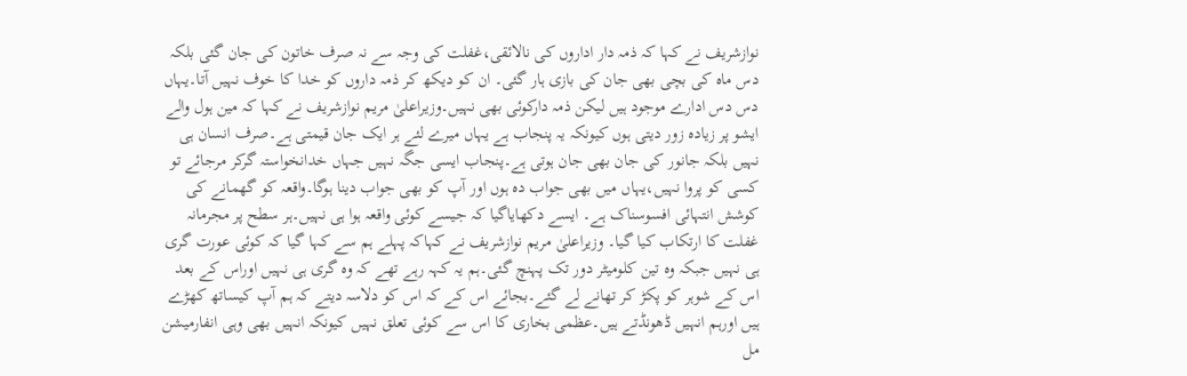نوازشریف نے کہا کہ ذمہ دار اداروں کی نالائقی،غفلت کی وجہ سے نہ صرف خاتون کی جان گئی بلکہ دس ماہ کی بچی بھی جان کی بازی ہار گئی۔ ان کو دیکھ کر ذمہ داروں کو خدا کا خوف نہیں آتا۔یہاں دس دس ادارے موجود ہیں لیکن ذمہ دارکوئی بھی نہیں۔وزیراعلیٰ مریم نوازشریف نے کہا کہ مین ہول والے ایشو پر زیادہ زور دیتی ہوں کیونکہ یہ پنجاب ہے یہاں میرے لئے ہر ایک جان قیمتی ہے۔صرف انسان ہی نہیں بلکہ جانور کی جان بھی جان ہوتی ہے۔پنجاب ایسی جگہ نہیں جہاں خدانخواستہ گرکر مرجائے تو کسی کو پروا نہیں،یہاں میں بھی جواب دہ ہوں اور آپ کو بھی جواب دینا ہوگا۔واقعہ کو گھمانے کی کوشش انتہائی افسوسناک ہے۔ ایسے دکھایاگیا کہ جیسے کوئی واقعہ ہوا ہی نہیں۔ہر سطح پر مجرمانہ غفلت کا ارتکاب کیا گیا۔ وزیراعلیٰ مریم نوازشریف نے کہاکہ پہلے ہم سے کہا گیا کہ کوئی عورت گری ہی نہیں جبکہ وہ تین کلومیٹر دور تک پہنچ گئی۔ہم یہ کہہ رہے تھے کہ وہ گری ہی نہیں اوراس کے بعد اس کے شوہر کو پکڑ کر تھانے لے گئے۔بجائے اس کے کہ اس کو دلاسہ دیتے کہ ہم آپ کیساتھ کھڑے ہیں اورہم انہیں ڈھونڈتے ہیں۔عظمی بخاری کا اس سے کوئی تعلق نہیں کیونکہ انہیں بھی وہی انفارمیشن مل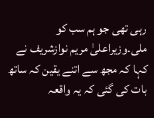رہی تھی جو ہم سب کو ملی۔وزیراعلیٰ مریم نوازشریف نے کہا کہ مجھ سے اتنے یقین کہ ساتھ بات کی گئی کہ یہ واقعہ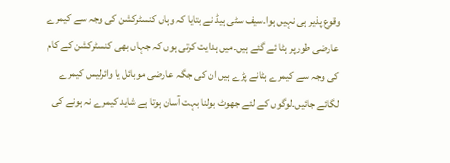وقوع پذیر ہی نہیں ہوا۔سیف سٹی ہیڈ نے بتایا کہ وہاں کنسٹرکشن کی وجہ سے کیمرے عارضی طورپر ہٹا ئے گئے ہیں۔میں ہدایت کرتی ہوں کہ جہاں بھی کنسٹرکشن کے کام کی وجہ سے کیمرے ہٹانے پڑے ہیں ان کی جگہ عارضی موبائل یا وائرلیس کیمرے لگائے جائیں۔لوگوں کے لئے جھوٹ بولنا بہت آسان ہوتا ہے شاید کیمرے نہ ہونے کی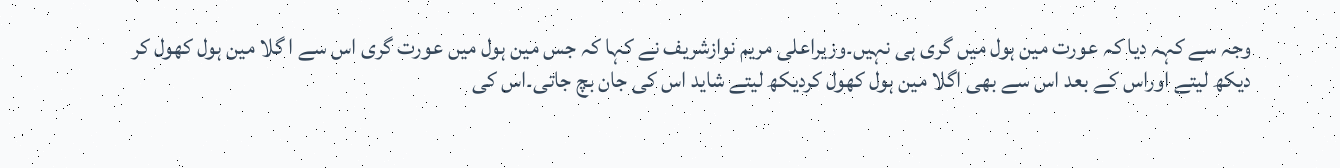وجہ سے کہہ دیا کہ عورت مین ہول میں گری ہی نہیں۔وزیراعلی مریم نوازشریف نے کہا کہ جس مین ہول میں عورت گری اس سے ا گلا مین ہول کھول کر دیکھ لیتے اوراس کے بعد اس سے بھی اگلا مین ہول کھول کردیکھ لیتے شاید اس کی جان بچ جاتی۔اس کی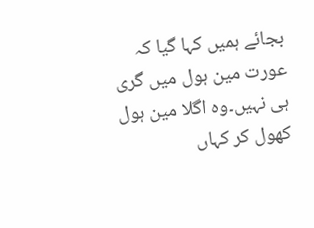بجائے ہمیں کہا گیا کہ عورت مین ہول میں گری ہی نہیں۔وہ اگلا مین ہول کھول کر کہاں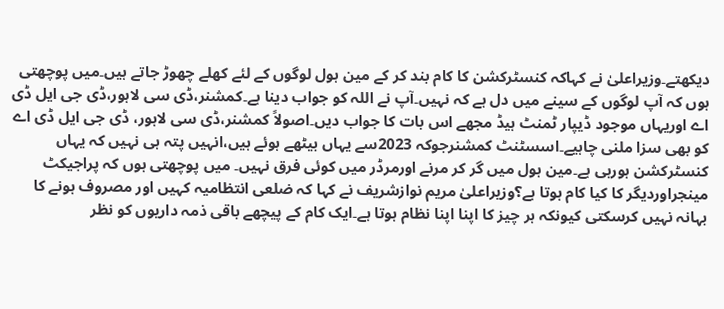دیکھتے۔وزیراعلیٰ نے کہاکہ کنسٹرکشن کا کام بند کر کے مین ہول لوگوں کے لئے کھلے چھوڑ جاتے ہیں۔میں پوچھتی ہوں کہ آپ لوگوں کے سینے میں دل ہے کہ نہیں۔آپ نے اللہ کو جواب دینا ہے۔کمشنر،ڈی سی لاہور،ڈی جی ایل ڈی اے اوریہاں موجود ڈیپار ٹمنٹ ہیڈ مجھے اس بات کا جواب دیں۔اصولاً کمشنر،ڈی سی لاہور، ڈی جی ایل ڈی اے کو بھی سزا ملنی چاہیے۔اسسٹنٹ کمشنرجوکہ 2023سے یہاں بیٹھے ہوئے ہیں،انہیں پتہ ہی نہیں کہ یہاں کنسٹرکشن ہورہی ہے۔مین ہول میں گر کر مرنے اورمرڈر میں کوئی فرق نہیں۔ میں پوچھتی ہوں کہ پراجیکٹ مینجراوردیگر کا کیا کام ہوتا ہے؟وزیراعلیٰ مریم نوازشریف نے کہا کہ ضلعی انتظامیہ کہیں اور مصروف ہونے کا بہانہ نہیں کرسکتی کیونکہ ہر چیز کا اپنا اپنا نظام ہوتا ہے۔ایک کام کے پیچھے باقی ذمہ داریوں کو نظر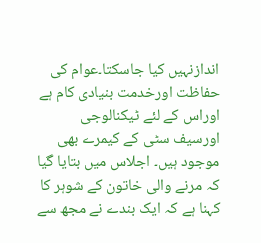اندازنہیں کیا جاسکتا۔عوام کی حفاظت اورخدمت بنیادی کام ہے اوراس کے لئے ٹیکنالوجی اورسیف سٹی کے کیمرے بھی موجود ہیں۔ اجلاس میں بتایا گیا کہ مرنے والی خاتون کے شوہر کا کہنا ہے کہ ایک بندے نے مجھ سے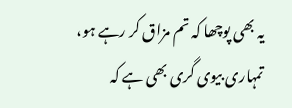یہ بھی پوچھا کہ تم مزاق کر رہے ہو، تمہاری بیوی گری بھی ہے کہ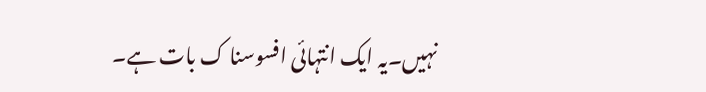نہیں۔یہ ایک انتہائی افسوسنا ک بات ہے۔